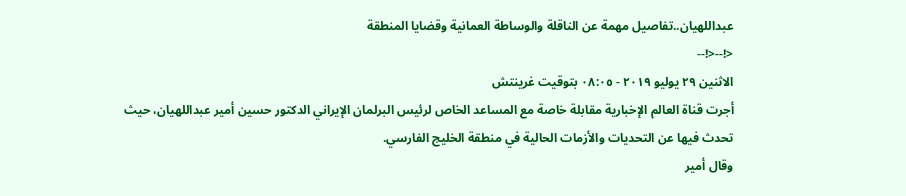عبداللهيان..تفاصيل مهمة عن الناقلة والوساطة العمانية وقضايا المنطقة
<!--<!--
الاثنين ٢٩ يوليو ٢٠١٩ - ٠٨:٠٥ بتوقيت غرينتش
أجرت قناة العالم الإخبارية مقابلة خاصة مع المساعد الخاص لرئيس البرلمان الإيراني الدكتور حسين أمير عبداللهيان، حيث تحدث فيها عن التحديات والأزمات الحالية في منطقة الخليج الفارسي.
وقال أمير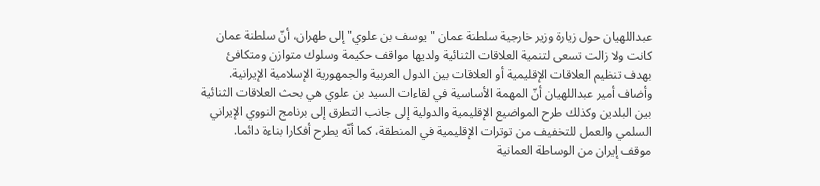عبداللهيان حول زيارة وزير خارجية سلطنة عمان "يوسف بن علوي" إلى طهران، أنّ سلطنة عمان كانت ولا زالت تسعى لتنمية العلاقات الثنائية ولديها مواقف حكيمة وسلوك متوازن ومتكافئ بهدف تنظيم العلاقات الإقليمية أو العلاقات بين الدول العربية والجمهورية الإسلامية الإيرانية. وأضاف أمير عبداللهيان أنّ المهمة الأساسية في لقاءات السيد بن علوي هي بحث العلاقات الثنائية بين البلدين وكذلك طرح المواضيع الإقليمية والدولية إلى جانب التطرق إلى برنامج النووي الإيراني السلمي والعمل للتخفيف من توترات الإقليمية في المنطقة، كما أنّه يطرح أفكارا بناءة دائما.
موقف إيران من الوساطة العمانية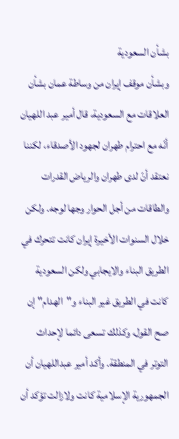بشأن السعودية
وبشأن موقف إيران من وساطة عمان بشأن العلاقات مع السعودية، قال أمير عبد اللهيان أنّه مع احترام طهران لجهود الأصدقاء، لكننا نعتقد أنّ لدى طهران والرياض القدرات والطاقات من أجل الحوار وجها لوجه. ولكن خلال السنوات الأخيرة إيران كانت تتحرك في الطريق البناء والايجابي ولكن السعودية كانت في الطريق غير البناء و"الهدام" إن صح القول، وكذلك تسعى دائما لإحداث التوتر في المنطقة. وأكد أمير عبداللهيان أن الجمهورية الإسلامية كانت ولازالت تؤكد أن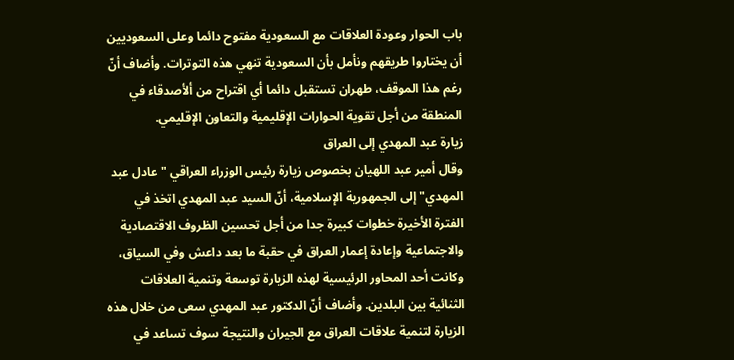باب الحوار وعودة العلاقات مع السعودية مفتوح دائما وعلى السعوديين أن يختاروا طريقهم ونأمل بأن السعودية تنهي هذه التوترات. وأضاف أنّ رغم هذا الموقف، طهران تستقبل دائما أي اقتراح من ألأصدقاء في المنطقة من أجل تقوية الحوارات الإقليمية والتعاون الإقليمي.
زيارة عبد المهدي إلى العراق
وقال أمير عبد اللهيان بخصوص زيارة رئيس الوزراء العراقي "عادل عبد المهدي" إلى الجمهورية الإسلامية، أنّ السيد عبد المهدي اتخذ في الفترة الأخيرة خطوات كبيرة جدا من أجل تحسين الظروف الاقتصادية والاجتماعية وإعادة إعمار العراق في حقبة ما بعد داعش وفي السياق، وكانت أحد المحاور الرئيسية لهذه الزيارة توسعة وتنمية العلاقات الثنائية بين البلدين. وأضاف أنّ الدكتور عبد المهدي سعى من خلال هذه الزيارة لتنمية علاقات العراق مع الجيران والنتيجة سوف تساعد في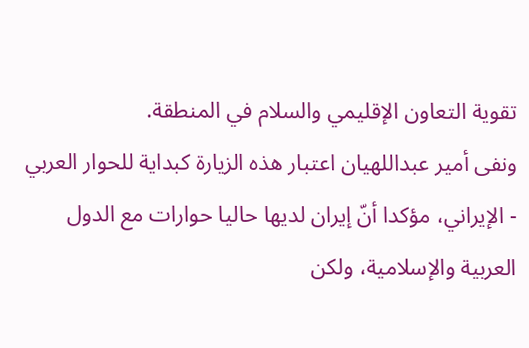تقوية التعاون الإقليمي والسلام في المنطقة.
ونفى أمير عبداللهيان اعتبار هذه الزيارة كبداية للحوار العربي - الإيراني، مؤكدا أنّ إيران لديها حاليا حوارات مع الدول العربية والإسلامية، ولكن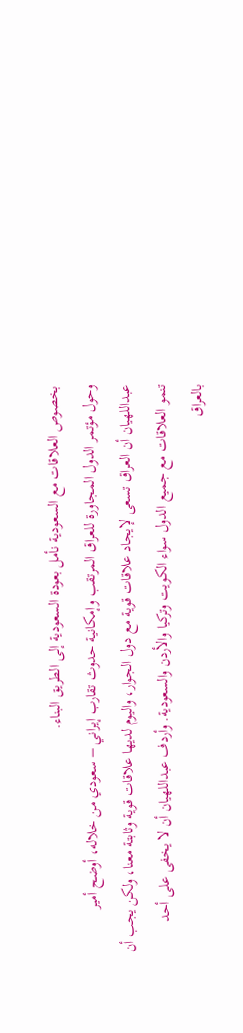بخصوص العلاقات مع السعودية نأمل بعودة السعودية إلى الطريق البناء.
وحول مؤتمر الدول المجاورة للعراق المرتقب وإمكانية حدوث تقارب إيراني – سعودي من خلاله، أوضح أمير عبداللهيان أن العراق تسعى لإيجاد علاقات قوية مع دول الجوار، واليوم لديها علاقات قوية وثابتة معنا، ولكن يجب أن تنمو العلاقات مع جميع الدول سواء الكويت وتركيا والأردن والسعودية. وأردف عبداللهيان أن لا يخفى على أحد بالعراق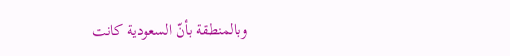وبالمنطقة بأنّ السعودية كانت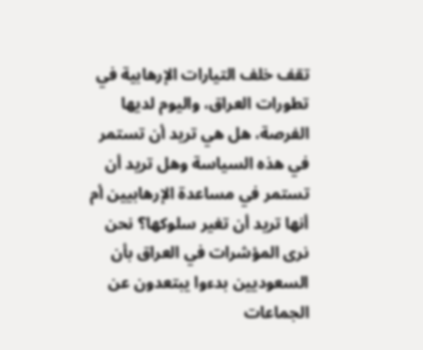تقف خلف التيارات الإرهابية في تطورات العراق، واليوم لديها الفرصة، هل هي تريد أن تستمر في هذه السياسة وهل تريد أن تستمر في مساعدة الإرهابيين أم أنها تريد أن تغير سلوكها؟ نحن نرى المؤشرات في العراق بأن السعوديين بدءوا يبتعدون عن الجماعات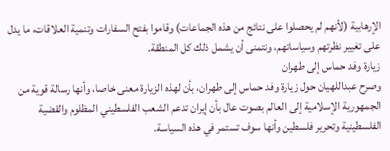الإرهابية (لأنهم لم يحصلوا على نتائج من هذه الجماعات) وقاموا بفتح السفارات وتنمية العلاقات، ما يدل على تغيير نظرتهم وسياساتهم، ونتمنى أن يشمل ذلك كل المنطقة.
زيارة وفد حماس إلى طهران
وصرح عبداللهيان حول زيارة وفد حماس إلى طهران، بأن لهذه الزيارة معنى خاصا، وأنها رسالة قوية من الجمهورية الإسلامية إلى العالم بصوت عال بأن إيران تدعم الشعب الفلسطيني المظلوم والقضية الفلسطينية وتحرير فلسطين وأنها سوف تستمر في هذه السياسة.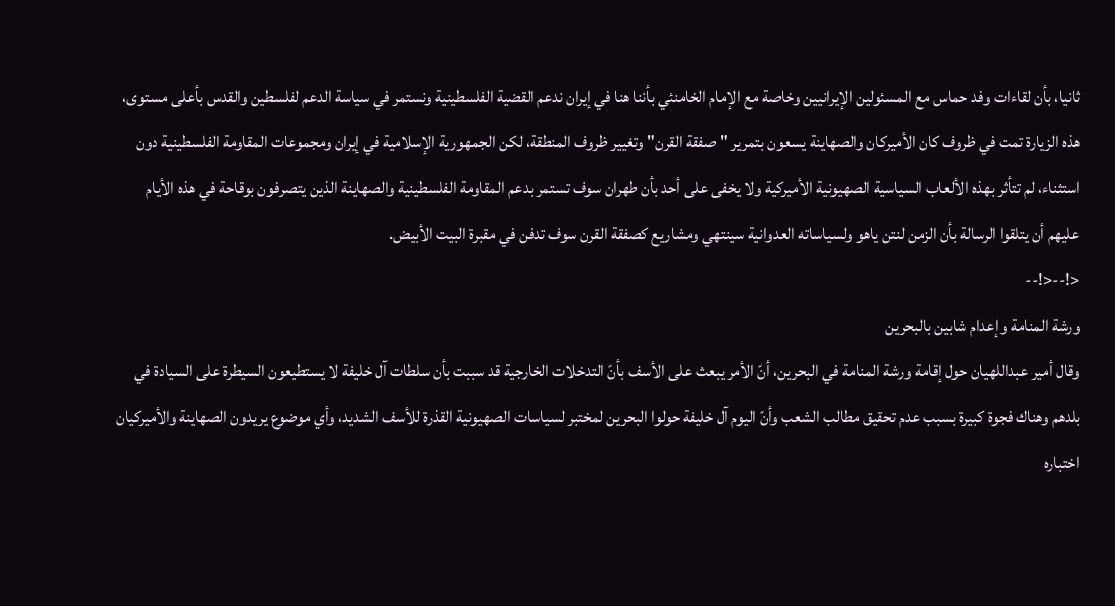ثانيا، بأن لقاءات وفد حماس مع المسئولين الإيرانيين وخاصة مع الإمام الخامنئي بأننا هنا في إيران ندعم القضية الفلسطينية ونستمر في سياسة الدعم لفلسطين والقدس بأعلى مستوى، هذه الزيارة تمت في ظروف كان الأميركان والصهاينة يسعون بتمرير "صفقة القرن" وتغيير ظروف المنطقة، لكن الجمهورية الإسلامية في إيران ومجموعات المقاومة الفلسطينية دون استثناء، لم تتأثر بهذه الألعاب السياسية الصهيونية الأميركية ولا يخفى على أحد بأن طهران سوف تستمر بدعم المقاومة الفلسطينية والصهاينة الذين يتصرفون بوقاحة في هذه الأيام عليهم أن يتلقوا الرسالة بأن الزمن لنتن ياهو ولسياساته العدوانية سينتهي ومشاريع كصفقة القرن سوف تدفن في مقبرة البيت الأبيض.
<!--<!--
ورشة المنامة وإعدام شابين بالبحرين
وقال أمير عبداللهيان حول إقامة ورشة المنامة في البحرين، أنّ الأمر يبعث على الأسف بأنّ التدخلات الخارجية قد سببت بأن سلطات آل خليفة لا يستطيعون السيطرة على السيادة في بلدهم وهناك فجوة كبيرة بسبب عدم تحقيق مطالب الشعب وأنّ اليوم آل خليفة حولوا البحرين لمختبر لسياسات الصهيونية القذرة للأسف الشديد، وأي موضوع يريدون الصهاينة والأميركيان اختباره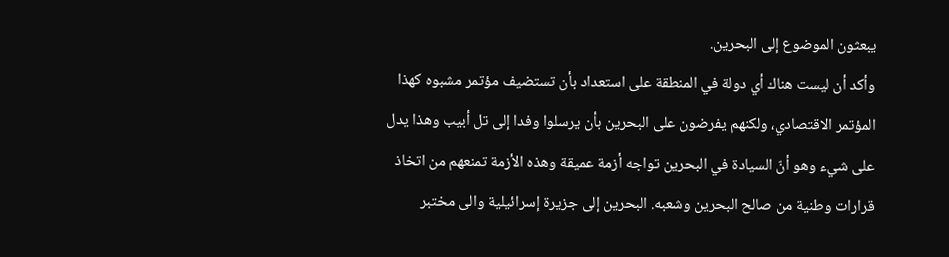يبعثون الموضوع إلى البحرين.
وأكد أن ليست هناك أي دولة في المنطقة على استعداد بأن تستضيف مؤتمر مشبوه كهذا المؤتمر الاقتصادي، ولكنهم يفرضون على البحرين بأن يرسلوا وفدا إلى تل أبيب وهذا يدل على شيء وهو أنّ السيادة في البحرين تواجه أزمة عميقة وهذه الأزمة تمنعهم من اتخاذ قرارات وطنية من صالح البحرين وشعبه. البحرين إلى جزيرة إسرائيلية والى مختبر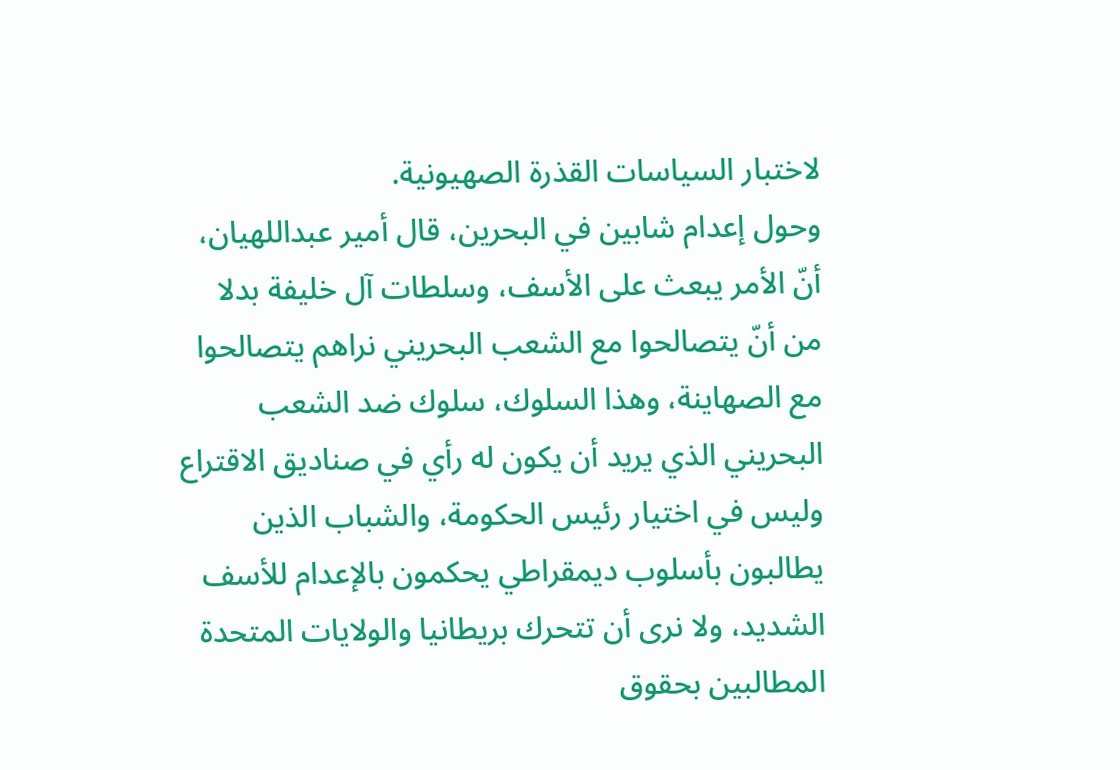لاختبار السياسات القذرة الصهيونية.
وحول إعدام شابين في البحرين، قال أمير عبداللهيان، أنّ الأمر يبعث على الأسف، وسلطات آل خليفة بدلا من أنّ يتصالحوا مع الشعب البحريني نراهم يتصالحوا مع الصهاينة، وهذا السلوك، سلوك ضد الشعب البحريني الذي يريد أن يكون له رأي في صناديق الاقتراع وليس في اختيار رئيس الحكومة، والشباب الذين يطالبون بأسلوب ديمقراطي يحكمون بالإعدام للأسف الشديد، ولا نرى أن تتحرك بريطانيا والولايات المتحدة المطالبين بحقوق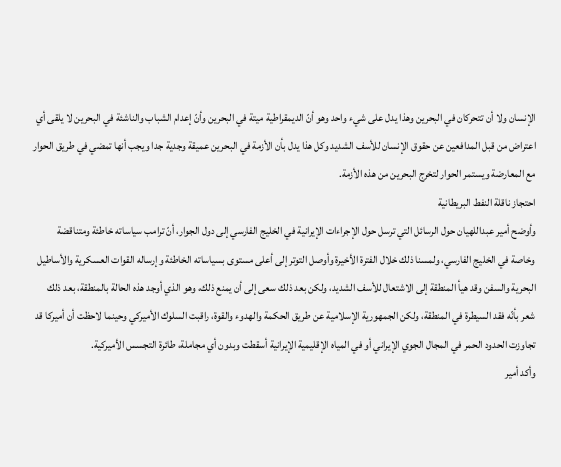الإنسان ولا أن تتحركان في البحرين وهذا يدل على شيء واحد وهو أنّ الديمقراطية ميتة في البحرين وأنّ إعدام الشباب والناشئة في البحرين لا يلقى أي اعتراض من قبل المدافعين عن حقوق الإنسان للأسف الشديد وكل هذا يدل بأن الأزمة في البحرين عميقة وجدية جدا ويجب أنها تمضي في طريق الحوار مع المعارضة ويستمر الحوار لتخرج البحرين من هذه الأزمة.
احتجاز ناقلة النفط البريطانية
وأوضح أمير عبداللهيان حول الرسائل التي ترسل حول الإجراءات الإيرانية في الخليج الفارسي إلى دول الجوار، أنّ ترامب سياساته خاطئة ومتناقضة وخاصة في الخليج الفارسي، ولمسنا ذلك خلال الفترة الأخيرة وأوصل التوتر إلى أعلى مستوى بسياساته الخاطئة وإرساله القوات العسكرية والأساطيل البحرية والسفن وقد هيأ المنطقة إلى الاشتعال للأسف الشديد، ولكن بعد ذلك سعى إلى أن يمنع ذلك، وهو الذي أوجد هذه الحالة بالمنطقة، بعد ذلك شعر بأنّه فقد السيطرة في المنطقة، ولكن الجمهورية الإسلامية عن طريق الحكمة والهدوء والقوة، راقبت السلوك الأميركي وحينما لاحظت أن أميركا قد تجاوزت الحدود الحمر في المجال الجوي الإيراني أو في المياه الإقليمية الإيرانية أسقطت وبدون أي مجاملة، طائرة التجسس الأميركية.
وأكد أمير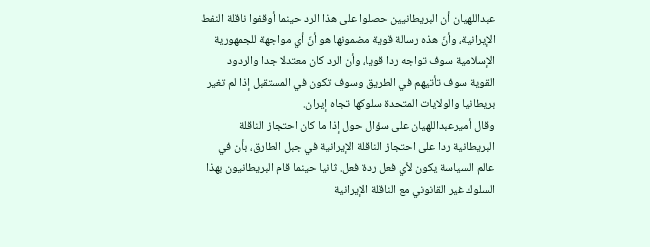عبداللهيان أن البريطانيين حصلوا على هذا الرد حينما أوقفوا ناقلة النفط الإيرانية، وأنّ هذه رسالة قوية مضمونها هو أنّ أي مواجهة للجمهورية الإسلامية سوف تواجه ردا قويا، وأن الرد كان معتدلا جدا والردود القوية سوف تأتيهم في الطريق وسوف تكون في المستقبل إذا لم تغير بريطانيا والولايات المتحدة سلوكها تجاه إيران.
وقال أميرعبداللهيان على سؤال حول إذا ما كان احتجاز الناقلة البريطانية ردا على احتجاز الناقلة الإيرانية في جبل الطارق، بأن في عالم السياسة يكون لأي فعل ردة فعل. ثانيا حينما قام البريطانيون بهذا السلوك غير القانوني مع الناقلة الإيرانية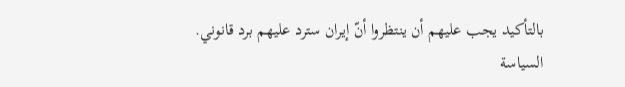بالتأكيد يجب عليهم أن ينتظروا أنّ إيران سترد عليهم برد قانوني.
السياسة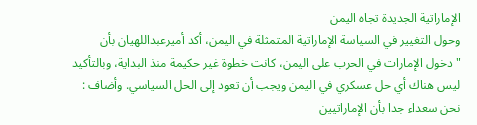الإماراتية الجديدة تجاه اليمن
وحول التغيير في السياسة الإماراتية المتمثلة في اليمن، أكد أميرعبداللهيان بأن "دخول الإمارات في الحرب على اليمن، كانت خطوة غير حكيمة منذ البداية، وبالتأكيد ليس هناك أي حل عسكري في اليمن ويجب أن تعود إلى الحل السياسي. وأضاف : نحن سعداء جدا بأن الإماراتيين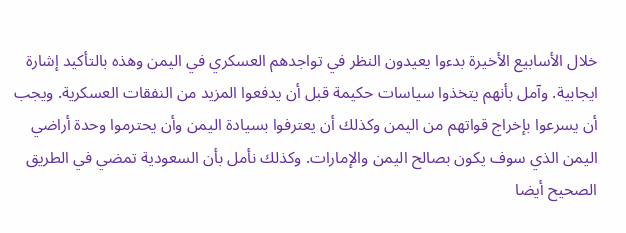خلال الأسابيع الأخيرة بدءوا يعيدون النظر في تواجدهم العسكري في اليمن وهذه بالتأكيد إشارة ايجابية. وآمل بأنهم يتخذوا سياسات حكيمة قبل أن يدفعوا المزيد من النفقات العسكرية. ويجب أن يسرعوا بإخراج قواتهم من اليمن وكذلك أن يعترفوا بسيادة اليمن وأن يحترموا وحدة أراضي اليمن الذي سوف يكون بصالح اليمن والإمارات. وكذلك نأمل بأن السعودية تمضي في الطريق الصحيح أيضا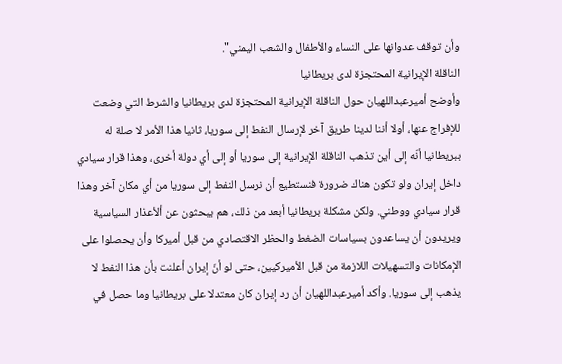وأن توقف عدوانها على النساء والأطفال والشعب اليمني".
الناقلة الإيرانية المحتجزة لدى بريطانيا
وأوضح أميرعبداللهيان حول الناقلة الإيرانية المحتجزة لدى بريطانيا والشرط التي وضعت للإفراج عنها، أولا أننا لدينا طريق آخر لإرسال النفط إلى سوريا، ثانيا هذا الأمر لا صلة له ببريطانيا أنّه إلى أين تذهب الناقلة الإيرانية إلى سوريا أو إلى أي دولة أخرى، وهذا قرار سيادي داخل إيران ولو تكون هناك ضرورة فنستطيع أن نرسل النفط إلى سوريا من أي مكان آخر وهذا قرار سيادي ووطني. ولكن مشكلة بريطانيا أبعد من ذلك، هم يبحثون عن ألأعذار السياسية ويريدون أن يساعدون بسياسات الضغط والحظر الاقتصادي من قبل أميركا وأن يحصلوا على الإمكانات والتسهيلات اللازمة من قبل الأميركيين، حتى لو أنّ إيران أعلنت بأن هذا النفط لا يذهب إلى سوريا. وأكد أميرعبداللهيان أن رد إيران كان معتدلا على بريطانيا وما حصل في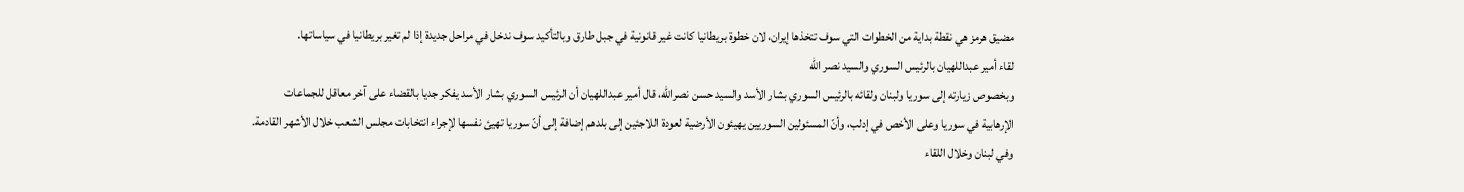مضيق هرمز هي نقطة بداية من الخطوات التي سوف تتخذها إيران، لان خطوة بريطانيا كانت غير قانونية في جبل طارق وبالتأكيد سوف ندخل في مراحل جديدة إذا لم تغير بريطانيا في سياساتها.
لقاء أمير عبداللهيان بالرئيس السوري والسيد نصر الله
وبخصوص زيارته إلى سوريا ولبنان ولقائه بالرئيس السوري بشار الأسد والسيد حسن نصرالله، قال أمير عبداللهيان أن الرئيس السوري بشار الأسد يفكر جديا بالقضاء على آخر معاقل للجماعات الإرهابية في سوريا وعلى الأخص في إدلب، وأنّ المسئولين السوريين يهيئون الأرضية لعودة اللاجئين إلى بلدهم إضافة إلى أنّ سوريا تهيئ نفسها لإجراء انتخابات مجلس الشعب خلال الأشهر القادمة. وفي لبنان وخلال اللقاء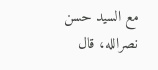مع السيد حسن نصرالله، قال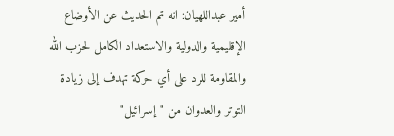أمير عبداللهيان: انه تم الحديث عن الأوضاع الإقليمية والدولية والاستعداد الكامل لحزب الله والمقاومة للرد على أي حركة تهدف إلى زيادة التوتر والعدوان من "إسرائيل"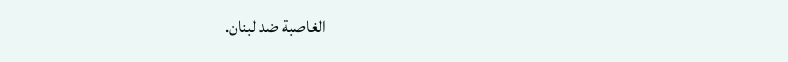الغاصبة ضد لبنان.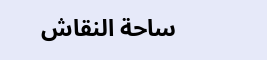ساحة النقاش